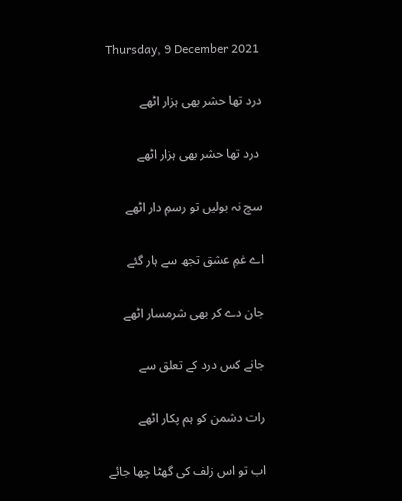Thursday, 9 December 2021

درد تھا حشر بھی ہزار اٹھے

 درد تھا حشر بھی ہزار اٹھے

سچ نہ بولیں تو رسمِ دار اٹھے

اے غمِ عشق تجھ سے ہار گئے

جان دے کر بھی شرمسار اٹھے

جانے کس درد کے تعلق سے

رات دشمن کو ہم پکار اٹھے

اب تو اس زلف کی گھٹا چھا جائے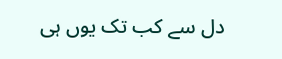دل سے کب تک یوں ہی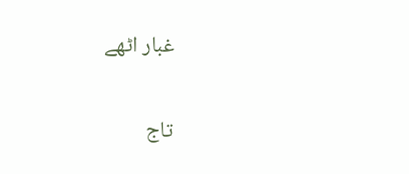غبار اٹھے


تاج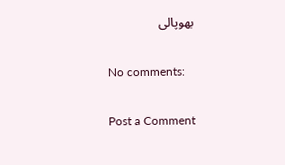بھوپالی

No comments:

Post a Comment